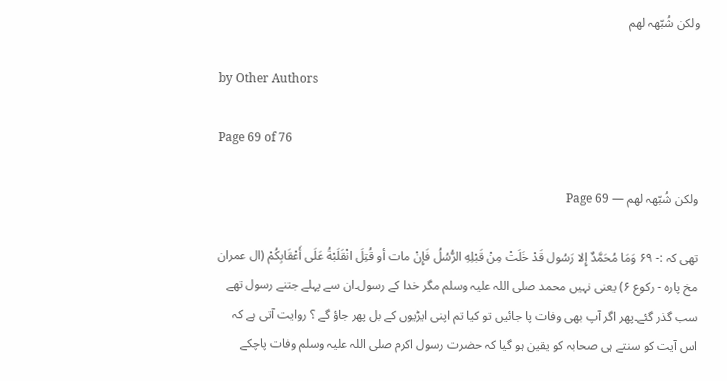ولکن شُبّھہ لھم

by Other Authors

Page 69 of 76

ولکن شُبّھہ لھم — Page 69

تھی کہ :- ۶۹ وَمَا مُحَمَّدٌ إِلا رَسُول قَدْ خَلَتْ مِنْ قَبْلِهِ الرُّسُلُ فَإِنْ مات أو قُتِلَ انْقَلَبْةُ عَلَى أَعْقَابِكُمْ (ال عمران مخ پاره - رکوع ۶) یعنی نہیں محمد صلی اللہ علیہ وسلم مگر خدا کے رسول۔ان سے پہلے جتنے رسول تھے سب گذر گئے۔پھر اگر آپ بھی وفات پا جائیں تو کیا تم اپنی ایڑیوں کے بل پھر جاؤ گے ؟ روایت آتی ہے کہ اس آیت کو سنتے ہی صحابہ کو یقین ہو گیا کہ حضرت رسول اکرم صلی اللہ علیہ وسلم وفات پاچکے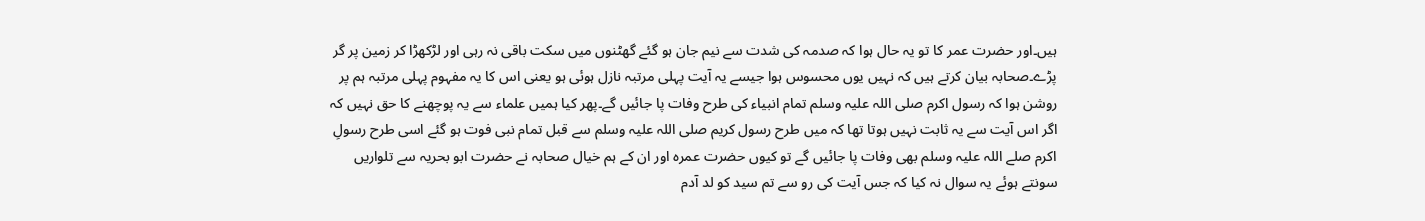ہیں۔اور حضرت عمر کا تو یہ حال ہوا کہ صدمہ کی شدت سے نیم جان ہو گئے گھٹنوں میں سکت باقی نہ رہی اور لڑکھڑا کر زمین پر گر پڑے۔صحابہ بیان کرتے ہیں کہ نہیں یوں محسوس ہوا جیسے یہ آیت پہلی مرتبہ نازل ہوئی ہو یعنی اس کا یہ مفہوم پہلی مرتبہ ہم پر روشن ہوا کہ رسول اکرم صلی اللہ علیہ وسلم تمام انبیاء کی طرح وفات پا جائیں گے۔پھر کیا ہمیں علماء سے یہ پوچھنے کا حق نہیں کہ اگر اس آیت سے یہ ثابت نہیں ہوتا تھا کہ میں طرح رسول کریم صلی اللہ علیہ وسلم سے قبل تمام نبی فوت ہو گئے اسی طرح رسولِ اکرم صلے اللہ علیہ وسلم بھی وفات پا جائیں گے تو کیوں حضرت عمرہ اور ان کے ہم خیال صحابہ نے حضرت ابو بحریہ سے تلواریں سونتے ہوئے یہ سوال نہ کیا کہ جس آیت کی رو سے تم سید کو لد آدم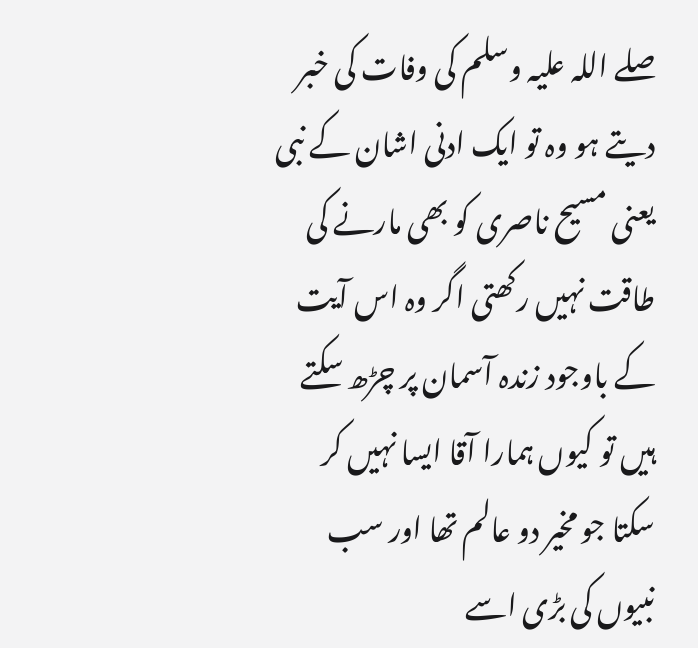صلے اللہ علیہ وسلم کی وفات کی خبر دیتے ہو وہ تو ایک ادنی اشان کے نبی یعنی مسیح ناصری کو بھی مارنے کی طاقت نہیں رکھتی اگر وہ اس آیت کے باوجود زندہ آسمان پر چڑھ سکتے ہیں تو کیوں ہمارا آقا ایسا نہیں کر سکتا جو مخیر دو عالم تھا اور سب نبیوں کی بڑی اسے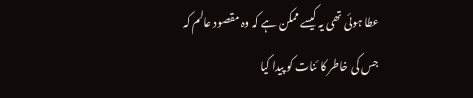عطا ہوئی تھی یہ کیسے ممکن ہے کہ وہ مقصود عالم کہ جس کی خاطر کا ئنات کو پیدا کیا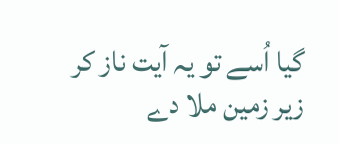گیا اُسے تو یہ آیت ناز کر زیر زمین ملا دے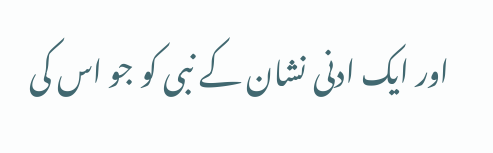اور ایک ادنی نشان کے نبی کو جو اس کی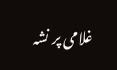غلامی پر نشہ